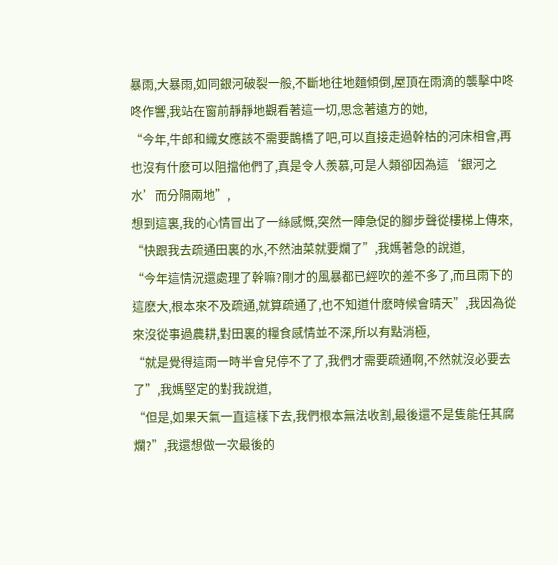暴雨,大暴雨,如同銀河破裂一般,不斷地往地麵傾倒,屋頂在雨滴的襲擊中咚咚作響,我站在窗前靜靜地觀看著這一切,思念著遠方的她,
“今年,牛郎和織女應該不需要鵲橋了吧,可以直接走過幹枯的河床相會,再也沒有什麽可以阻擋他們了,真是令人羨慕,可是人類卻因為這‘銀河之水’而分隔兩地”,
想到這裏,我的心情冒出了一絲感慨,突然一陣急促的腳步聲從樓梯上傳來,
“快跟我去疏通田裏的水,不然油菜就要爛了”,我媽著急的說道,
“今年這情況還處理了幹嘛?剛才的風暴都已經吹的差不多了,而且雨下的這麽大,根本來不及疏通,就算疏通了,也不知道什麽時候會晴天”,我因為從來沒從事過農耕,對田裏的糧食感情並不深,所以有點消極,
“就是覺得這雨一時半會兒停不了了,我們才需要疏通啊,不然就沒必要去了”,我媽堅定的對我說道,
“但是,如果天氣一直這樣下去,我們根本無法收割,最後還不是隻能任其腐爛?”,我還想做一次最後的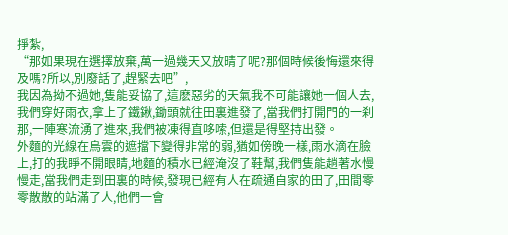掙紮,
“那如果現在選擇放棄,萬一過幾天又放晴了呢?那個時候後悔還來得及嗎?所以,別廢話了,趕緊去吧”,
我因為拗不過她,隻能妥協了,這麽惡劣的天氣我不可能讓她一個人去,我們穿好雨衣,拿上了鐵鍬,鋤頭就往田裏進發了,當我們打開門的一刹那,一陣寒流湧了進來,我們被凍得直哆嗦,但還是得堅持出發。
外麵的光線在烏雲的遮擋下變得非常的弱,猶如傍晚一樣,雨水滴在臉上,打的我睜不開眼睛,地麵的積水已經淹沒了鞋幫,我們隻能趟著水慢慢走,當我們走到田裏的時候,發現已經有人在疏通自家的田了,田間零零散散的站滿了人,他們一會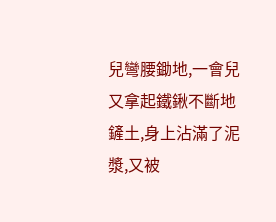兒彎腰鋤地,一會兒又拿起鐵鍬不斷地鏟土,身上沾滿了泥漿,又被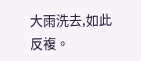大雨洗去,如此反複。